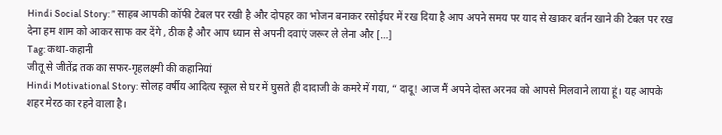Hindi Social Story: ” साहब आपकी कॉफी टेबल पर रखी है और दोपहर का भोजन बनाकर रसोईघर में रख दिया है आप अपने समय पर याद से खाकर बर्तन खाने की टेबल पर रख देना हम शाम को आकर साफ कर देंगे , ठीक है और आप ध्यान से अपनी दवाएं जरूर ले लेना और […]
Tag: कथा-कहानी
जीतू से जीतेंद्र तक का सफर-गृहलक्ष्मी की कहानियां
Hindi Motivational Story: सोलह वर्षीय आदित्य स्कूल से घर में घुसते ही दादाजी के कमरे में गया, “ दादू! आज मैं अपने दोस्त अरनव को आपसे मिलवाने लाया हूं। यह आपके शहर मेरठ का रहने वाला है।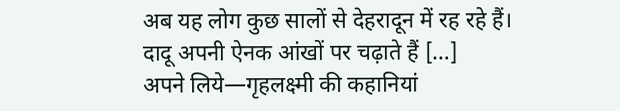अब यह लोग कुछ सालों से देहरादून में रह रहे हैं। दादू अपनी ऐनक आंखों पर चढ़ाते हैं […]
अपने लिये—गृहलक्ष्मी की कहानियां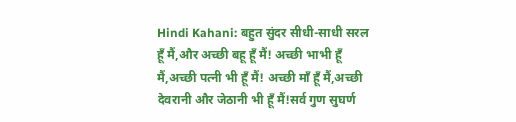Hindi Kahani: बहुत सुंदर सीधी-साधी सरल हूँ मैं,और अच्छी बहू हूँ मैं! अच्छी भाभी हूँ मैं,अच्छी पत्नी भी हूँ मैं! अच्छी माँ हूँ मैं,अच्छी देवरानी और जेठानी भी हूँ मैं!सर्व गुण सुघर्ण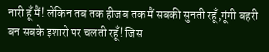नारी हूँ मैं! लेकिन तब तक हीजब तक मैं सबकी सुनती रहूँ,गूंगी बहरी बन सबके इशारो पर चलती रहूँ! जिस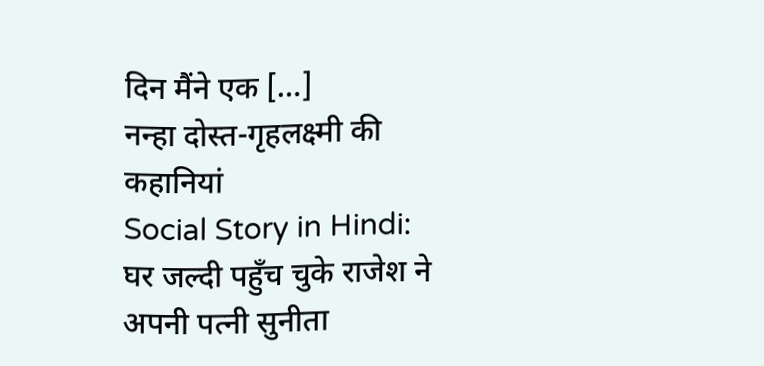दिन मैंने एक […]
नन्हा दोस्त-गृहलक्ष्मी की कहानियां
Social Story in Hindi: घर जल्दी पहुँच चुके राजेश ने अपनी पत्नी सुनीता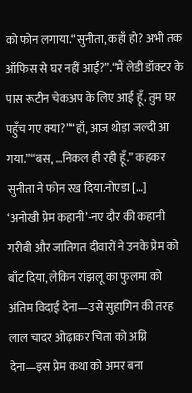को फोन लगाया.“सुनीता, कहाँ हो? अभी तक ऑफिस से घर नहीं आईं?”.“मैं लेडी डॉक्टर के पास रूटीन चेकअप के लिए आई हूँ. तुम घर पहुँच गए क्या?”“हाँ, आज थोड़ा जल्दी आ गया.”“बस, …निकल ही रही हूँ.” कहकर सुनीता ने फोन रख दिया.नोएडा […]
‘अनोखी प्रेम कहानी’-नए दौर की कहानी
गरीबी और जातिगत दीवारों ने उनके प्रेम को बाँट दिया, लेकिन रांझलू का फुलमा को अंतिम विदाई देना—उसे सुहागिन की तरह लाल चादर ओढ़ाकर चिता को अग्नि देना—इस प्रेम कथा को अमर बना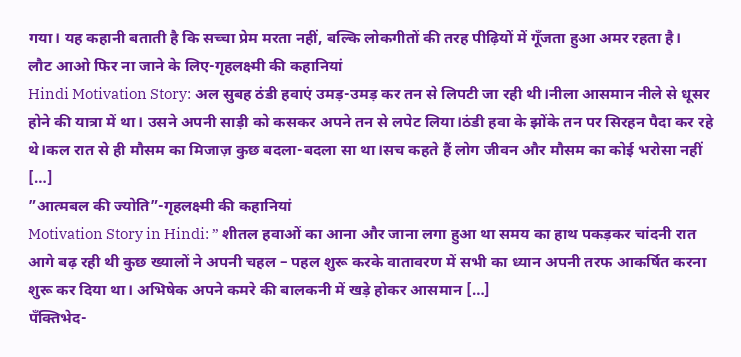गया। यह कहानी बताती है कि सच्चा प्रेम मरता नहीं, बल्कि लोकगीतों की तरह पीढ़ियों में गूँजता हुआ अमर रहता है।
लौट आओ फिर ना जाने के लिए-गृहलक्ष्मी की कहानियां
Hindi Motivation Story: अल सुबह ठंडी हवाएं उमड़-उमड़ कर तन से लिपटी जा रही थी।नीला आसमान नीले से धूसर होने की यात्रा में था। उसने अपनी साड़ी को कसकर अपने तन से लपेट लिया।ठंडी हवा के झोंके तन पर सिरहन पैदा कर रहे थे।कल रात से ही मौसम का मिजाज़ कुछ बदला-बदला सा था।सच कहते हैं लोग जीवन और मौसम का कोई भरोसा नहीं […]
”आत्मबल की ज्योति”-गृहलक्ष्मी की कहानियां
Motivation Story in Hindi: ” शीतल हवाओं का आना और जाना लगा हुआ था समय का हाथ पकड़कर चांदनी रात आगे बढ़ रही थी कुछ ख्यालों ने अपनी चहल – पहल शुरू करके वातावरण में सभी का ध्यान अपनी तरफ आकर्षित करना शुरू कर दिया था। अभिषेक अपने कमरे की बालकनी में खड़े होकर आसमान […]
पँक्तिभेद-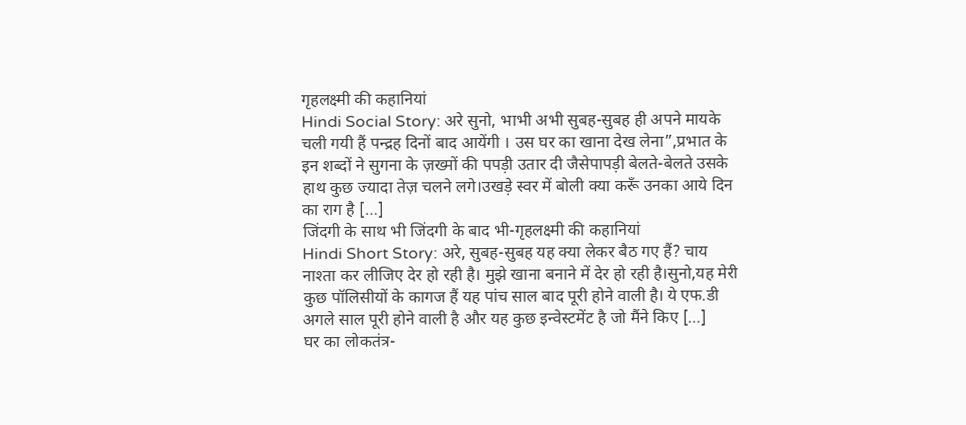गृहलक्ष्मी की कहानियां
Hindi Social Story: अरे सुनो, भाभी अभी सुबह-सुबह ही अपने मायके चली गयी हैं पन्द्रह दिनों बाद आयेंगी । उस घर का खाना देख लेना”,प्रभात के इन शब्दों ने सुगना के ज़ख्मों की पपड़ी उतार दी जैसेपापड़ी बेलते-बेलते उसके हाथ कुछ ज्यादा तेज़ चलने लगे।उखड़े स्वर में बोली क्या करूँ उनका आये दिन का राग है […]
जिंदगी के साथ भी जिंदगी के बाद भी-गृहलक्ष्मी की कहानियां
Hindi Short Story: अरे, सुबह-सुबह यह क्या लेकर बैठ गए हैं? चाय नाश्ता कर लीजिए देर हो रही है। मुझे खाना बनाने में देर हो रही है।सुनो,यह मेरी कुछ पॉलिसीयों के कागज हैं यह पांच साल बाद पूरी होने वाली है। ये एफ.डी अगले साल पूरी होने वाली है और यह कुछ इन्वेस्टमेंट है जो मैंने किए […]
घर का लोकतंत्र-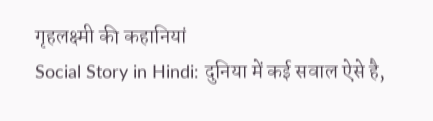गृहलक्ष्मी की कहानियां
Social Story in Hindi: दुनिया में कई सवाल ऐसे है,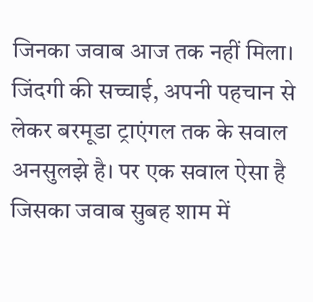जिनका जवाब आज तक नहीं मिला। जिंदगी की सच्चाई, अपनी पहचान से लेकर बरमूडा ट्राएंगल तक के सवाल अनसुलझे है। पर एक सवाल ऐसा है जिसका जवाब सुबह शाम में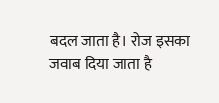बदल जाता है। रोज इसका जवाब दिया जाता है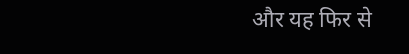और यह फिर से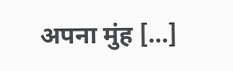अपना मुंह […]